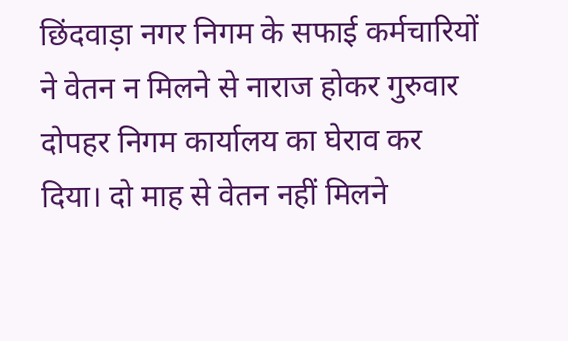छिंदवाड़ा नगर निगम के सफाई कर्मचारियों ने वेतन न मिलने से नाराज होकर गुरुवार दोपहर निगम कार्यालय का घेराव कर दिया। दो माह से वेतन नहीं मिलने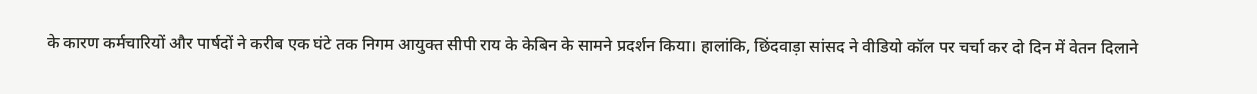के कारण कर्मचारियों और पार्षदों ने करीब एक घंटे तक निगम आयुक्त सीपी राय के केबिन के सामने प्रदर्शन किया। हालांकि, छिंदवाड़ा सांसद ने वीडियो कॉल पर चर्चा कर दो दिन में वेतन दिलाने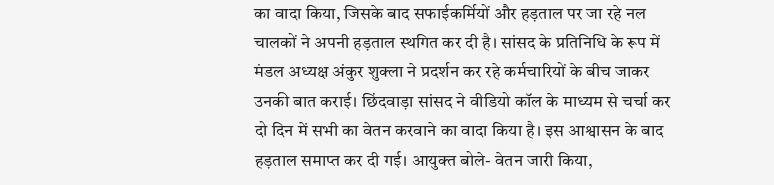का वादा किया, जिसके बाद सफाईकर्मियों और हड़ताल पर जा रहे नल चालकों ने अपनी हड़ताल स्थगित कर दी है। सांसद के प्रतिनिधि के रूप में मंडल अध्यक्ष अंकुर शुक्ला ने प्रदर्शन कर रहे कर्मचारियों के बीच जाकर उनकी बात कराई। छिंदवाड़ा सांसद ने वीडियो कॉल के माध्यम से चर्चा कर दो दिन में सभी का वेतन करवाने का वादा किया है। इस आश्वासन के बाद हड़ताल समाप्त कर दी गई। आयुक्त बोले- वेतन जारी किया,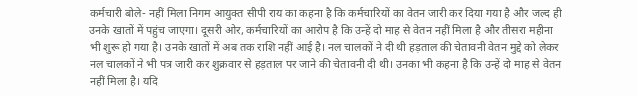कर्मचारी बोले- नहीं मिला निगम आयुक्त सीपी राय का कहना है कि कर्मचारियों का वेतन जारी कर दिया गया है और जल्द ही उनके खातों में पहुंच जाएगा। दूसरी ओर, कर्मचारियों का आरोप है कि उन्हें दो माह से वेतन नहीं मिला है और तीसरा महीना भी शुरू हो गया है। उनके खातों में अब तक राशि नहीं आई है। नल चालकों ने दी थी हड़ताल की चेतावनी वेतन मुद्दे को लेकर नल चालकों ने भी पत्र जारी कर शुक्रवार से हड़ताल पर जाने की चेतावनी दी थी। उनका भी कहना है कि उन्हें दो माह से वेतन नहीं मिला है। यदि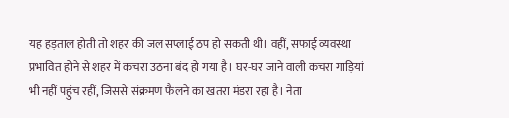यह हड़ताल होती तो शहर की जल सप्लाई ठप हो सकती थी। वहीं, सफाई व्यवस्था प्रभावित होने से शहर में कचरा उठना बंद हो गया है। घर-घर जाने वाली कचरा गाड़ियां भी नहीं पहुंच रहीं, जिससे संक्रमण फैलने का खतरा मंडरा रहा है। नेता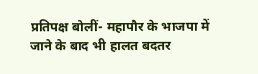प्रतिपक्ष बोलीं- महापौर के भाजपा में जाने के बाद भी हालत बदतर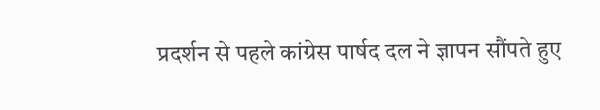प्रदर्शन से पहले कांग्रेस पार्षद दल ने ज्ञापन सौंपते हुए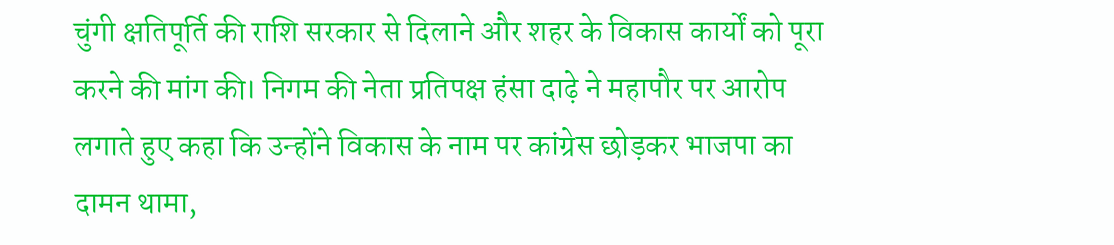चुंगी क्षतिपूर्ति की राशि सरकार से दिलाने और शहर के विकास कार्यों को पूरा करने की मांग की। निगम की नेता प्रतिपक्ष हंसा दाढ़े ने महापौर पर आरोप लगाते हुए कहा कि उन्होंने विकास के नाम पर कांग्रेस छोड़कर भाजपा का दामन थामा,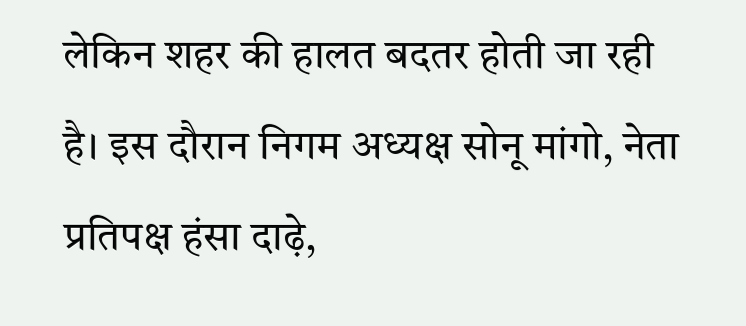लेकिन शहर की हालत बदतर होती जा रही है। इस दौरान निगम अध्यक्ष सोनू मांगो, नेता प्रतिपक्ष हंसा दाढ़े,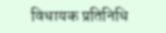विधायक प्रतिनिधि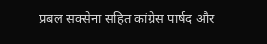प्रबल सक्सेना सहित कांग्रेस पार्षद और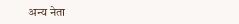अन्य नेता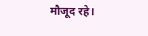मौजूद रहे।